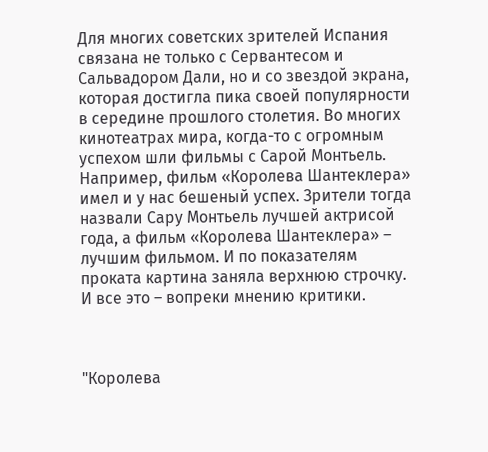Для многих советских зрителей Испания связана не только с Сервантесом и Сальвадором Дали, но и со звездой экрана, которая достигла пика своей популярности в середине прошлого столетия. Во многих кинотеатрах мира, когда-то с огромным успехом шли фильмы с Сарой Монтьель.
Например, фильм «Королева Шантеклера» имел и у нас бешеный успех. Зрители тогда назвали Сару Монтьель лучшей актрисой года, а фильм «Королева Шантеклера» – лучшим фильмом. И по показателям проката картина заняла верхнюю строчку. И все это – вопреки мнению критики.



"Королева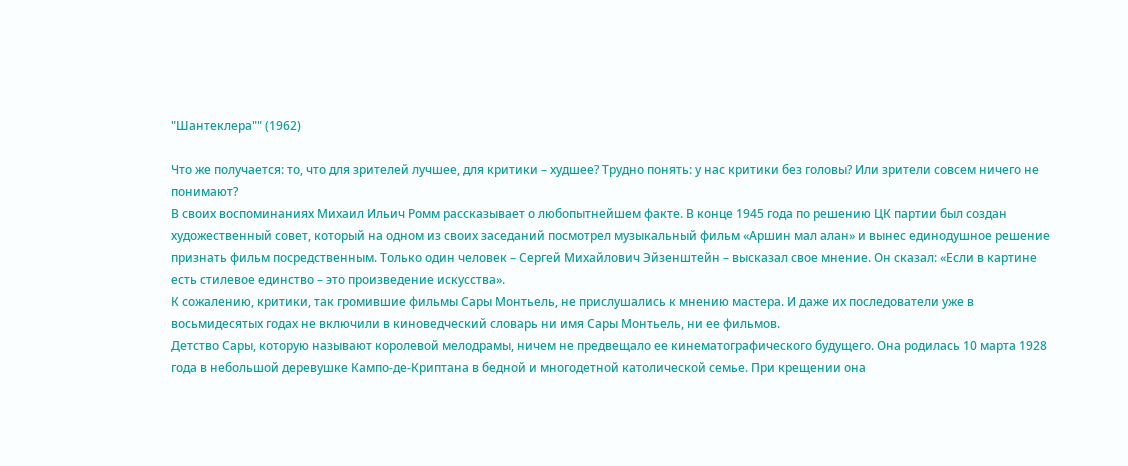"Шантеклера"" (1962)

Что же получается: то, что для зрителей лучшее, для критики – худшее? Трудно понять: у нас критики без головы? Или зрители совсем ничего не понимают?
В своих воспоминаниях Михаил Ильич Ромм рассказывает о любопытнейшем факте. В конце 1945 года по решению ЦК партии был создан художественный совет, который на одном из своих заседаний посмотрел музыкальный фильм «Аршин мал алан» и вынес единодушное решение признать фильм посредственным. Только один человек – Сергей Михайлович Эйзенштейн – высказал свое мнение. Он сказал: «Если в картине есть стилевое единство – это произведение искусства».
К сожалению, критики, так громившие фильмы Сары Монтьель, не прислушались к мнению мастера. И даже их последователи уже в восьмидесятых годах не включили в киноведческий словарь ни имя Сары Монтьель, ни ее фильмов.
Детство Сары, которую называют королевой мелодрамы, ничем не предвещало ее кинематографического будущего. Она родилась 10 марта 1928 года в небольшой деревушке Кампо-де-Криптана в бедной и многодетной католической семье. При крещении она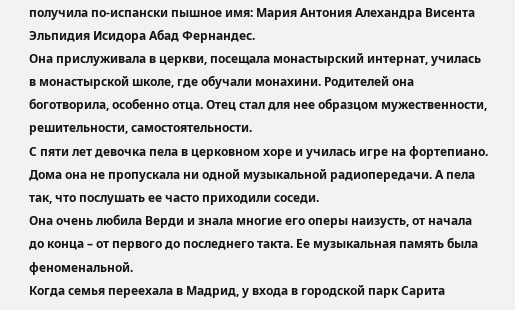получила по-испански пышное имя: Мария Антония Алехандра Висента Эльпидия Исидора Абад Фернандес.
Она прислуживала в церкви, посещала монастырский интернат, училась в монастырской школе, где обучали монахини. Родителей она боготворила, особенно отца. Отец стал для нее образцом мужественности, решительности, самостоятельности.
С пяти лет девочка пела в церковном хоре и училась игре на фортепиано. Дома она не пропускала ни одной музыкальной радиопередачи. А пела так, что послушать ее часто приходили соседи.
Она очень любила Верди и знала многие его оперы наизусть, от начала до конца – от первого до последнего такта. Ее музыкальная память была феноменальной.
Когда семья переехала в Мадрид, у входа в городской парк Сарита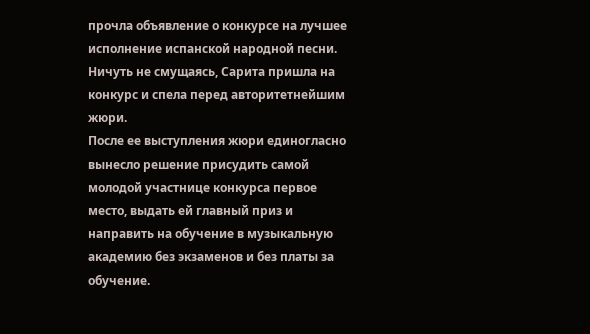прочла объявление о конкурсе на лучшее исполнение испанской народной песни. Ничуть не смущаясь, Сарита пришла на конкурс и спела перед авторитетнейшим жюри.
После ее выступления жюри единогласно вынесло решение присудить самой молодой участнице конкурса первое место, выдать ей главный приз и направить на обучение в музыкальную академию без экзаменов и без платы за обучение.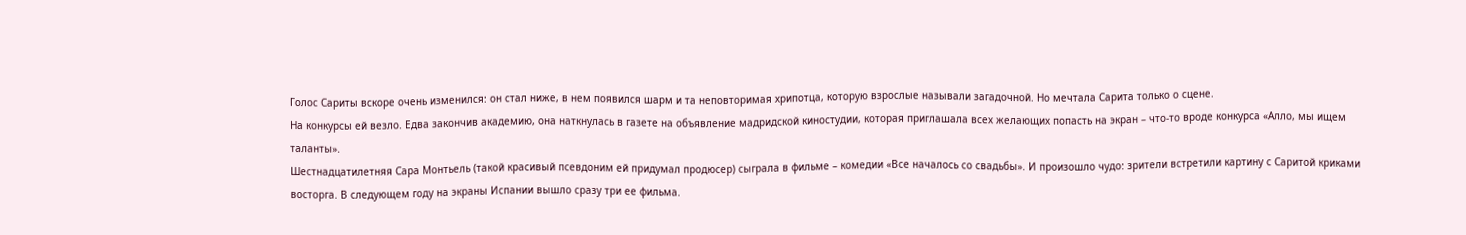Голос Сариты вскоре очень изменился: он стал ниже, в нем появился шарм и та неповторимая хрипотца, которую взрослые называли загадочной. Но мечтала Сарита только о сцене.
На конкурсы ей везло. Едва закончив академию, она наткнулась в газете на объявление мадридской киностудии, которая приглашала всех желающих попасть на экран – что-то вроде конкурса «Алло, мы ищем таланты».
Шестнадцатилетняя Сара Монтьель (такой красивый псевдоним ей придумал продюсер) сыграла в фильме – комедии «Все началось со свадьбы». И произошло чудо: зрители встретили картину с Саритой криками восторга. В следующем году на экраны Испании вышло сразу три ее фильма.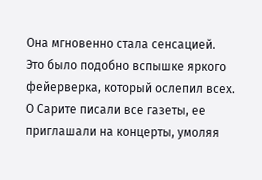Она мгновенно стала сенсацией. Это было подобно вспышке яркого фейерверка, который ослепил всех. О Сарите писали все газеты, ее приглашали на концерты, умоляя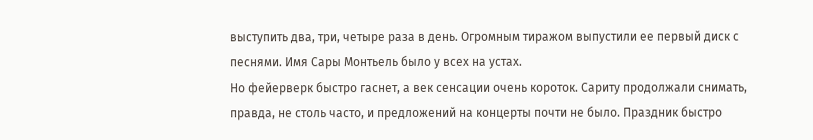выступить два, три, четыре раза в день. Огромным тиражом выпустили ее первый диск с песнями. Имя Сары Монтьель было у всех на устах.
Но фейерверк быстро гаснет, а век сенсации очень короток. Сариту продолжали снимать, правда, не столь часто, и предложений на концерты почти не было. Праздник быстро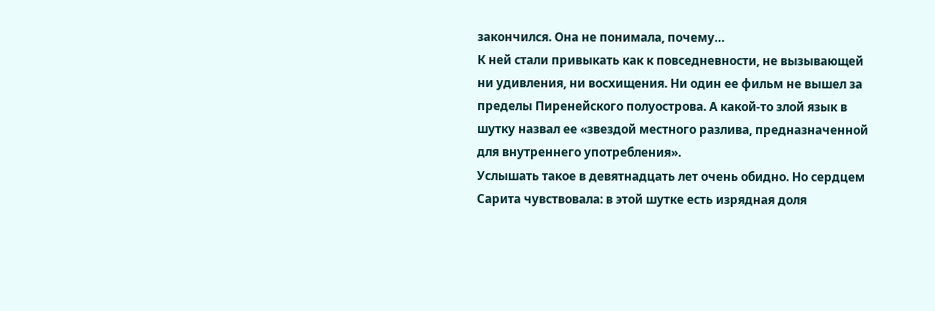закончился. Она не понимала, почему…
К ней стали привыкать как к повседневности, не вызывающей ни удивления, ни восхищения. Ни один ее фильм не вышел за пределы Пиренейского полуострова. А какой-то злой язык в шутку назвал ее «звездой местного разлива, предназначенной для внутреннего употребления».
Услышать такое в девятнадцать лет очень обидно. Но сердцем Сарита чувствовала: в этой шутке есть изрядная доля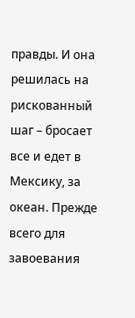правды. И она решилась на рискованный шаг – бросает все и едет в Мексику, за океан. Прежде всего для завоевания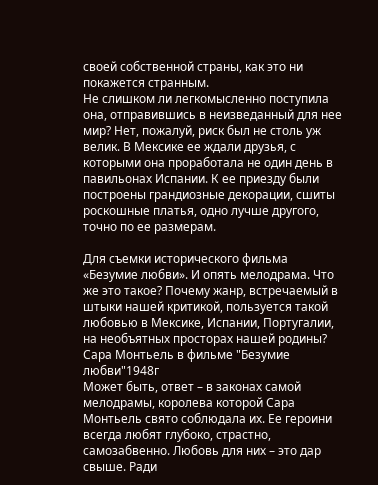своей собственной страны, как это ни покажется странным.
Не слишком ли легкомысленно поступила она, отправившись в неизведанный для нее мир? Нет, пожалуй, риск был не столь уж велик. В Мексике ее ждали друзья, с которыми она проработала не один день в павильонах Испании. К ее приезду были построены грандиозные декорации, сшиты роскошные платья, одно лучше другого, точно по ее размерам.

Для съемки исторического фильма «Безумие любви». И опять мелодрама. Что же это такое? Почему жанр, встречаемый в штыки нашей критикой, пользуется такой любовью в Мексике, Испании, Португалии, на необъятных просторах нашей родины?
Сара Монтьель в фильме "Безумие любви"1948г
Может быть, ответ – в законах самой мелодрамы, королева которой Сара Монтьель свято соблюдала их. Ее героини всегда любят глубоко, страстно, самозабвенно. Любовь для них – это дар свыше. Ради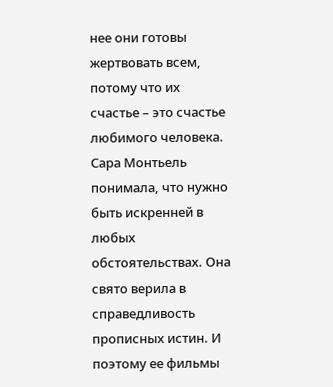нее они готовы жертвовать всем, потому что их счастье – это счастье любимого человека.
Сара Монтьель понимала, что нужно быть искренней в любых обстоятельствах. Она свято верила в справедливость прописных истин. И поэтому ее фильмы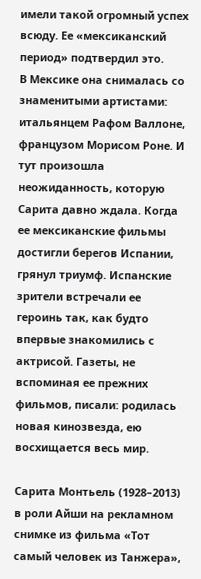имели такой огромный успех всюду. Ее «мексиканский период» подтвердил это.
В Мексике она снималась со знаменитыми артистами: итальянцем Рафом Валлоне, французом Морисом Роне. И тут произошла неожиданность, которую Сарита давно ждала. Когда ее мексиканские фильмы достигли берегов Испании, грянул триумф. Испанские зрители встречали ее героинь так, как будто впервые знакомились с актрисой. Газеты, не вспоминая ее прежних фильмов, писали: родилась новая кинозвезда, ею восхищается весь мир.

Сарита Монтьель (1928–2013) в роли Айши на рекламном снимке из фильма «Тот самый человек из Танжера»,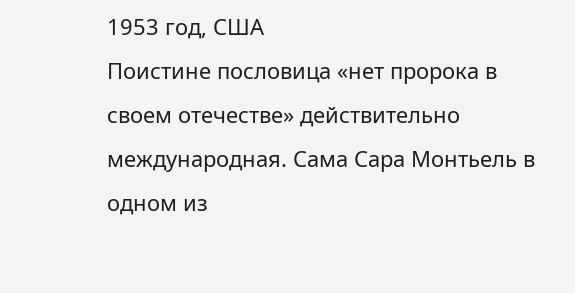1953 год, США
Поистине пословица «нет пророка в своем отечестве» действительно международная. Сама Сара Монтьель в одном из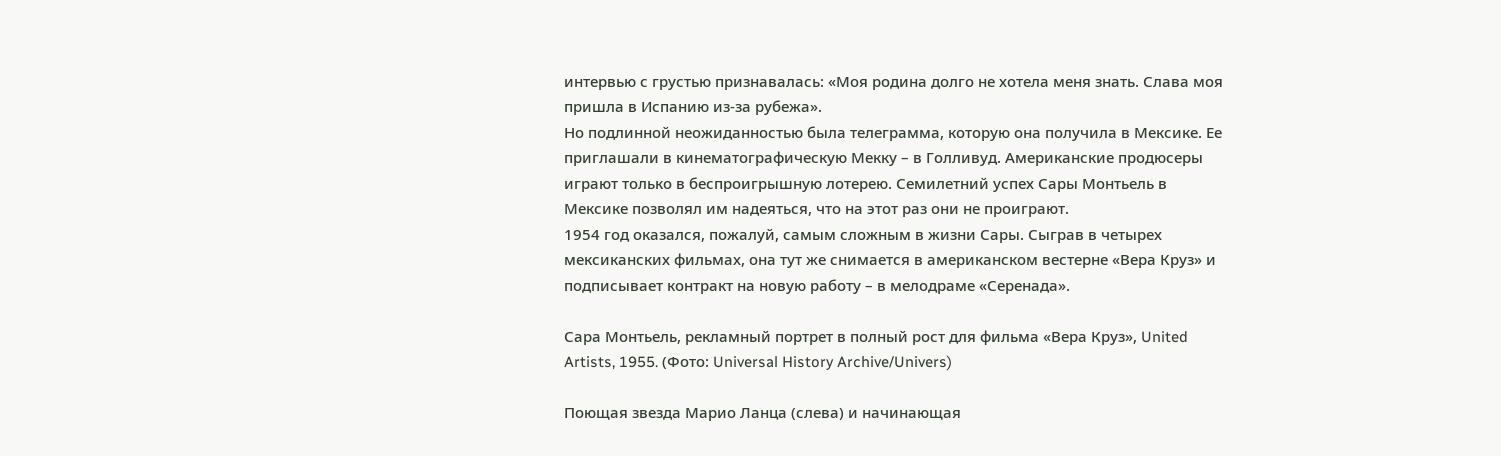интервью с грустью признавалась: «Моя родина долго не хотела меня знать. Слава моя пришла в Испанию из-за рубежа».
Но подлинной неожиданностью была телеграмма, которую она получила в Мексике. Ее приглашали в кинематографическую Мекку – в Голливуд. Американские продюсеры играют только в беспроигрышную лотерею. Семилетний успех Сары Монтьель в Мексике позволял им надеяться, что на этот раз они не проиграют.
1954 год оказался, пожалуй, самым сложным в жизни Сары. Сыграв в четырех мексиканских фильмах, она тут же снимается в американском вестерне «Вера Круз» и подписывает контракт на новую работу – в мелодраме «Серенада».

Сара Монтьель, рекламный портрет в полный рост для фильма «Вера Круз», United Artists, 1955. (Фото: Universal History Archive/Univers)

Поющая звезда Марио Ланца (слева) и начинающая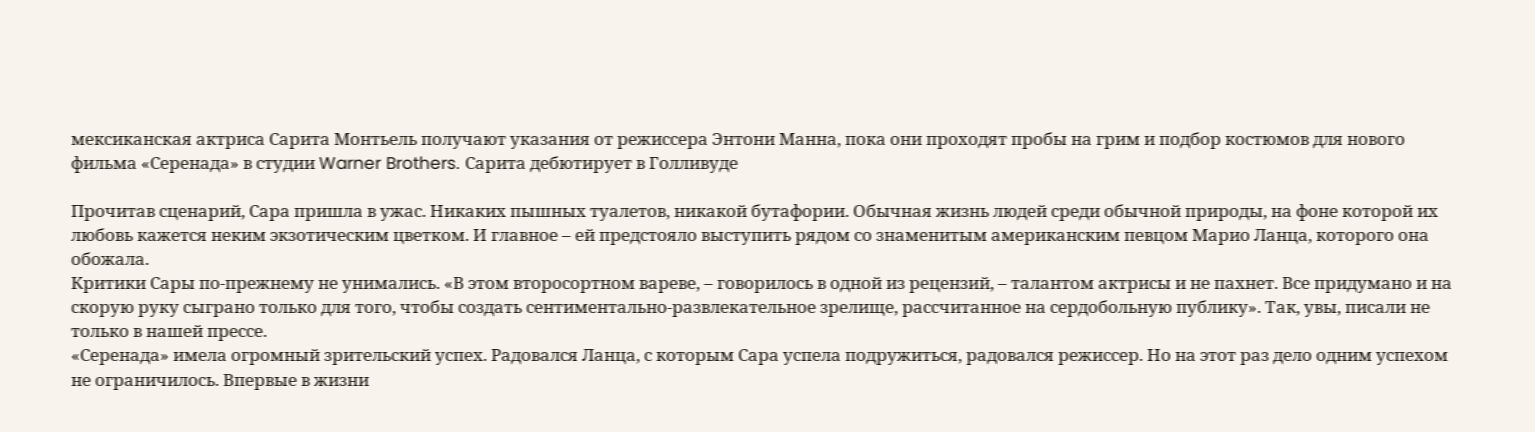мексиканская актриса Сарита Монтьель получают указания от режиссера Энтони Манна, пока они проходят пробы на грим и подбор костюмов для нового фильма «Серенада» в студии Warner Brothers. Сарита дебютирует в Голливуде

Прочитав сценарий, Сара пришла в ужас. Никаких пышных туалетов, никакой бутафории. Обычная жизнь людей среди обычной природы, на фоне которой их любовь кажется неким экзотическим цветком. И главное – ей предстояло выступить рядом со знаменитым американским певцом Марио Ланца, которого она обожала.
Критики Сары по-прежнему не унимались. «В этом второсортном вареве, – говорилось в одной из рецензий, – талантом актрисы и не пахнет. Все придумано и на скорую руку сыграно только для того, чтобы создать сентиментально-развлекательное зрелище, рассчитанное на сердобольную публику». Так, увы, писали не только в нашей прессе.
«Серенада» имела огромный зрительский успех. Радовался Ланца, с которым Сара успела подружиться, радовался режиссер. Но на этот раз дело одним успехом не ограничилось. Впервые в жизни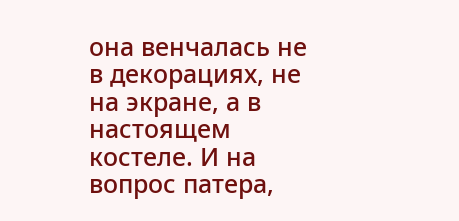она венчалась не в декорациях, не на экране, а в настоящем костеле. И на вопрос патера,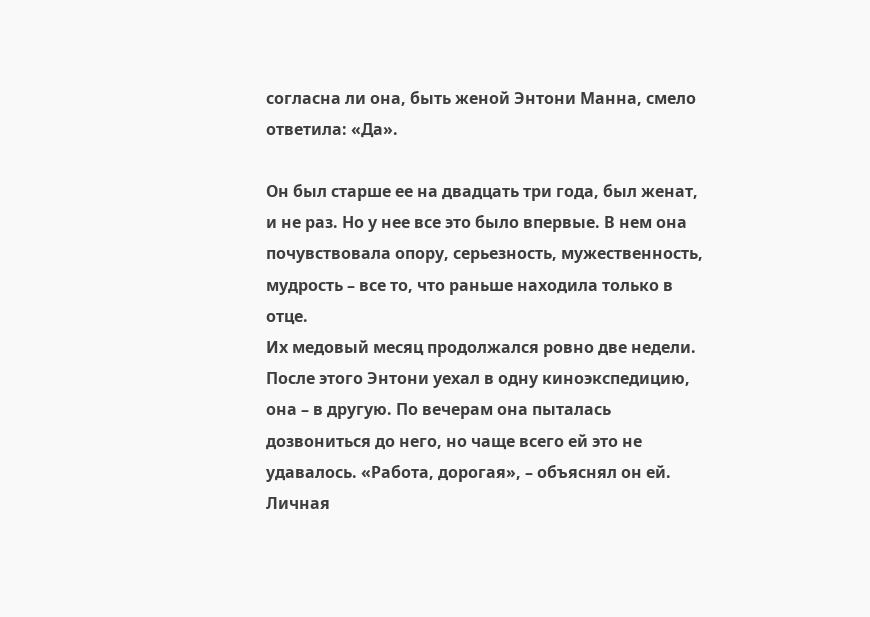согласна ли она, быть женой Энтони Манна, смело ответила: «Да».

Он был старше ее на двадцать три года, был женат, и не раз. Но у нее все это было впервые. В нем она почувствовала опору, серьезность, мужественность, мудрость – все то, что раньше находила только в отце.
Их медовый месяц продолжался ровно две недели. После этого Энтони уехал в одну киноэкспедицию, она – в другую. По вечерам она пыталась дозвониться до него, но чаще всего ей это не удавалось. «Работа, дорогая», – объяснял он ей.
Личная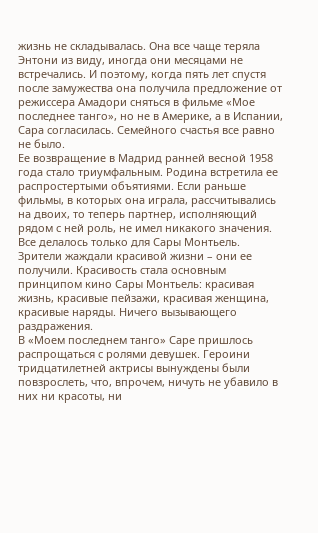жизнь не складывалась. Она все чаще теряла Энтони из виду, иногда они месяцами не встречались. И поэтому, когда пять лет спустя после замужества она получила предложение от режиссера Амадори сняться в фильме «Мое последнее танго», но не в Америке, а в Испании, Сара согласилась. Семейного счастья все равно не было.
Ее возвращение в Мадрид ранней весной 1958 года стало триумфальным. Родина встретила ее распростертыми объятиями. Если раньше фильмы, в которых она играла, рассчитывались на двоих, то теперь партнер, исполняющий рядом с ней роль, не имел никакого значения. Все делалось только для Сары Монтьель.
Зрители жаждали красивой жизни – они ее получили. Красивость стала основным принципом кино Сары Монтьель: красивая жизнь, красивые пейзажи, красивая женщина, красивые наряды. Ничего вызывающего раздражения.
В «Моем последнем танго» Саре пришлось распрощаться с ролями девушек. Героини тридцатилетней актрисы вынуждены были повзрослеть, что, впрочем, ничуть не убавило в них ни красоты, ни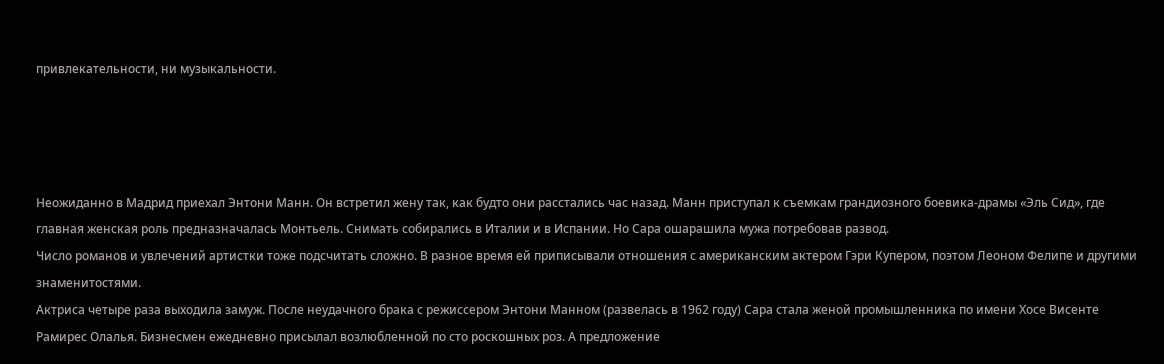привлекательности, ни музыкальности.




Неожиданно в Мадрид приехал Энтони Манн. Он встретил жену так, как будто они расстались час назад. Манн приступал к съемкам грандиозного боевика-драмы «Эль Сид», где главная женская роль предназначалась Монтьель. Снимать собирались в Италии и в Испании. Но Сара ошарашила мужа потребовав развод.
Число романов и увлечений артистки тоже подсчитать сложно. В разное время ей приписывали отношения с американским актером Гэри Купером, поэтом Леоном Фелипе и другими знаменитостями.
Актриса четыре раза выходила замуж. После неудачного брака с режиссером Энтони Манном (развелась в 1962 году) Сара стала женой промышленника по имени Хосе Висенте Рамирес Олалья. Бизнесмен ежедневно присылал возлюбленной по сто роскошных роз. А предложение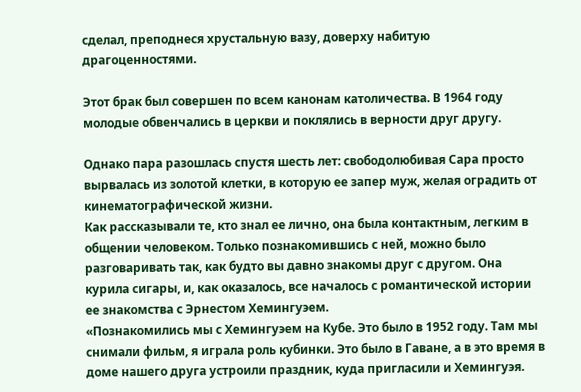сделал, преподнеся хрустальную вазу, доверху набитую драгоценностями.

Этот брак был совершен по всем канонам католичества. В 1964 году молодые обвенчались в церкви и поклялись в верности друг другу.

Однако пара разошлась спустя шесть лет: свободолюбивая Сара просто вырвалась из золотой клетки, в которую ее запер муж, желая оградить от кинематографической жизни.
Как рассказывали те, кто знал ее лично, она была контактным, легким в общении человеком. Только познакомившись с ней, можно было разговаривать так, как будто вы давно знакомы друг с другом. Она курила сигары, и, как оказалось, все началось с романтической истории ее знакомства с Эрнестом Хемингуэем.
«Познакомились мы с Хемингуэем на Кубе. Это было в 1952 году. Там мы снимали фильм, я играла роль кубинки. Это было в Гаване, а в это время в доме нашего друга устроили праздник, куда пригласили и Хемингуэя.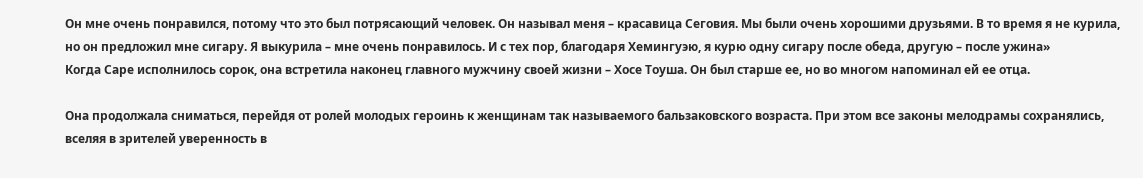Он мне очень понравился, потому что это был потрясающий человек. Он называл меня – красавица Сеговия. Мы были очень хорошими друзьями. В то время я не курила, но он предложил мне сигару. Я выкурила – мне очень понравилось. И с тех пор, благодаря Хемингуэю, я курю одну сигару после обеда, другую – после ужина»
Когда Саре исполнилось сорок, она встретила наконец главного мужчину своей жизни – Хосе Тоуша. Он был старше ее, но во многом напоминал ей ее отца.

Она продолжала сниматься, перейдя от ролей молодых героинь к женщинам так называемого бальзаковского возраста. При этом все законы мелодрамы сохранялись, вселяя в зрителей уверенность в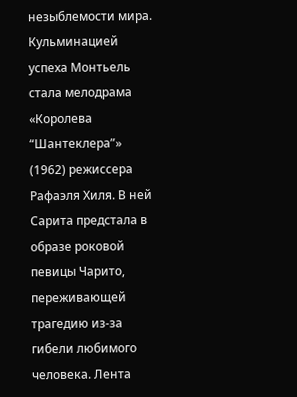незыблемости мира.
Кульминацией успеха Монтьель стала мелодрама «Королева “Шантеклера”» (1962) режиссера Рафаэля Хиля. В ней Сарита предстала в образе роковой певицы Чарито, переживающей трагедию из-за гибели любимого человека. Лента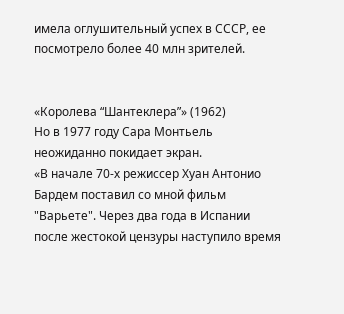имела оглушительный успех в СССР, ее посмотрело более 40 млн зрителей.


«Королева “Шантеклера”» (1962)
Но в 1977 году Сара Монтьель неожиданно покидает экран.
«В начале 70-х режиссер Хуан Антонио Бардем поставил со мной фильм "Варьете". Через два года в Испании после жестокой цензуры наступило время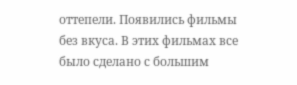оттепели. Появились фильмы без вкуса. В этих фильмах все было сделано с большим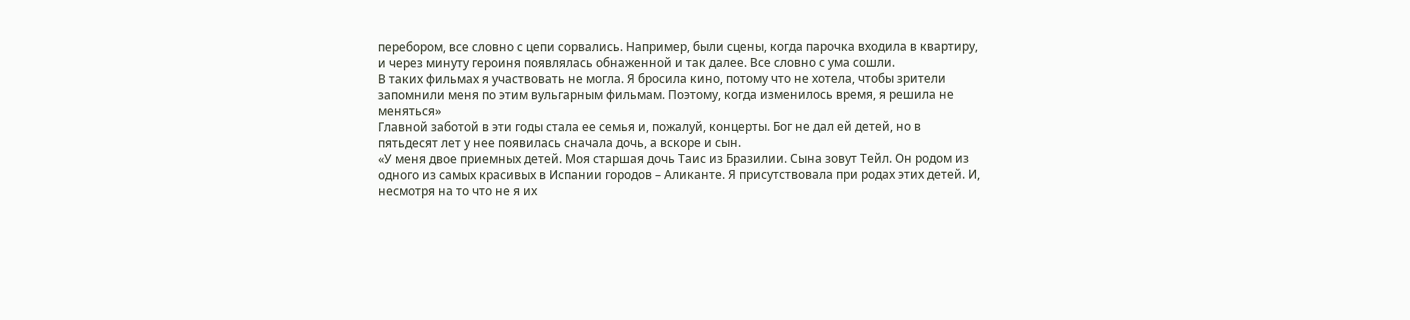перебором, все словно с цепи сорвались. Например, были сцены, когда парочка входила в квартиру, и через минуту героиня появлялась обнаженной и так далее. Все словно с ума сошли.
В таких фильмах я участвовать не могла. Я бросила кино, потому что не хотела, чтобы зрители запомнили меня по этим вульгарным фильмам. Поэтому, когда изменилось время, я решила не меняться»
Главной заботой в эти годы стала ее семья и, пожалуй, концерты. Бог не дал ей детей, но в пятьдесят лет у нее появилась сначала дочь, а вскоре и сын.
«У меня двое приемных детей. Моя старшая дочь Таис из Бразилии. Сына зовут Тейл. Он родом из одного из самых красивых в Испании городов – Аликанте. Я присутствовала при родах этих детей. И, несмотря на то что не я их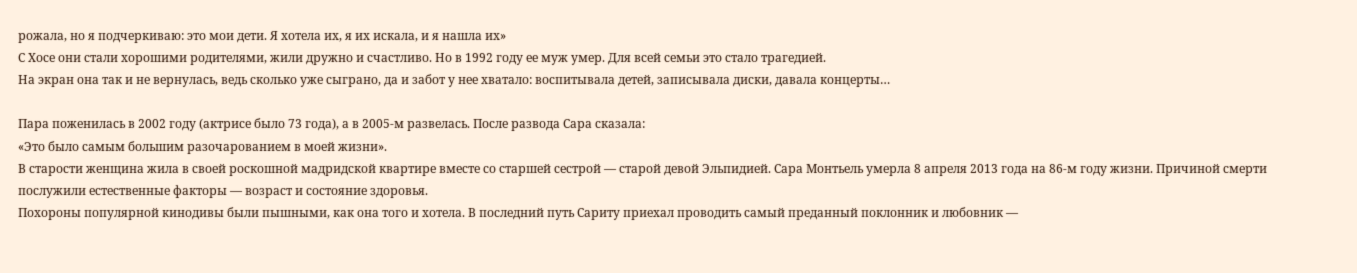рожала, но я подчеркиваю: это мои дети. Я хотела их, я их искала, и я нашла их»
С Хосе они стали хорошими родителями, жили дружно и счастливо. Но в 1992 году ее муж умер. Для всей семьи это стало трагедией.
На экран она так и не вернулась, ведь сколько уже сыграно, да и забот у нее хватало: воспитывала детей, записывала диски, давала концерты…

Пара поженилась в 2002 году (актрисе было 73 года), а в 2005-м развелась. После развода Сара сказала:
«Это было самым большим разочарованием в моей жизни».
В старости женщина жила в своей роскошной мадридской квартире вместе со старшей сестрой — старой девой Эльпидией. Сара Монтьель умерла 8 апреля 2013 года на 86-м году жизни. Причиной смерти послужили естественные факторы — возраст и состояние здоровья.
Похороны популярной кинодивы были пышными, как она того и хотела. В последний путь Сариту приехал проводить самый преданный поклонник и любовник —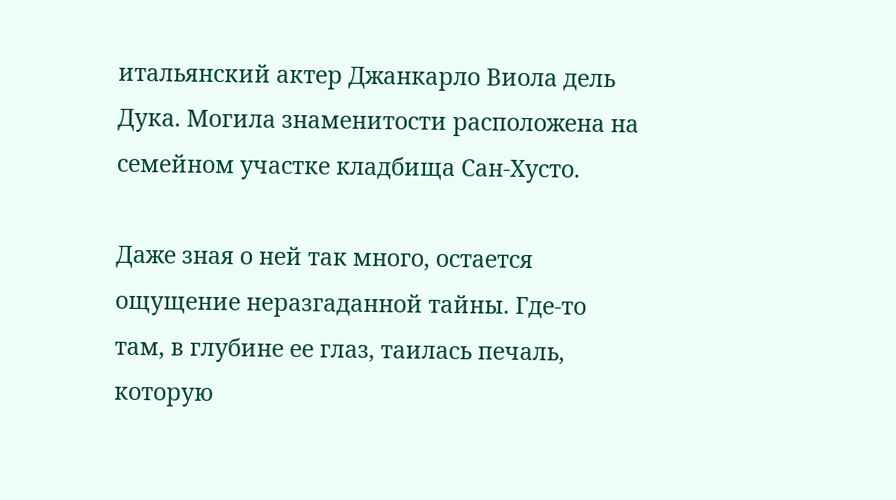итальянский актер Джанкарло Виола дель Дука. Могила знаменитости расположена на семейном участке кладбища Сан-Хусто.

Даже зная о ней так много, остается ощущение неразгаданной тайны. Где-то там, в глубине ее глаз, таилась печаль, которую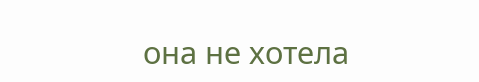она не хотела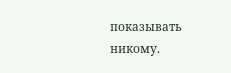показывать никому.